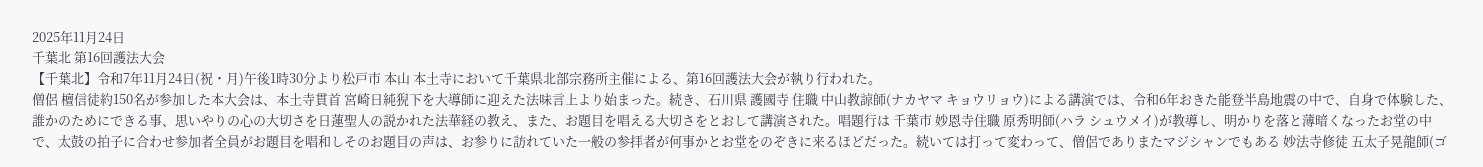2025年11月24日
千葉北 第16回護法大会
【千葉北】令和7年11月24日(祝・月)午後1時30分より松戸市 本山 本土寺において千葉県北部宗務所主催による、第16回護法大会が執り行われた。
僧侶 檀信徒約150名が参加した本大会は、本土寺貫首 宮崎日純猊下を大導師に迎えた法味言上より始まった。続き、石川県 護國寺 住職 中山教諒師(ナカヤマ キョウリョウ)による講演では、令和6年おきた能登半島地震の中で、自身で体験した、誰かのためにできる事、思いやりの心の大切さを日蓮聖人の説かれた法華経の教え、また、お題目を唱える大切さをとおして講演された。唱題行は 千葉市 妙恩寺住職 原秀明師(ハラ シュウメイ)が教導し、明かりを落と薄暗くなったお堂の中で、太鼓の拍子に合わせ参加者全員がお題目を唱和しそのお題目の声は、お参りに訪れていた一般の参拝者が何事かとお堂をのぞきに来るほどだった。続いては打って変わって、僧侶でありまたマジシャンでもある 妙法寺修徒 五太子晃龍師(ゴ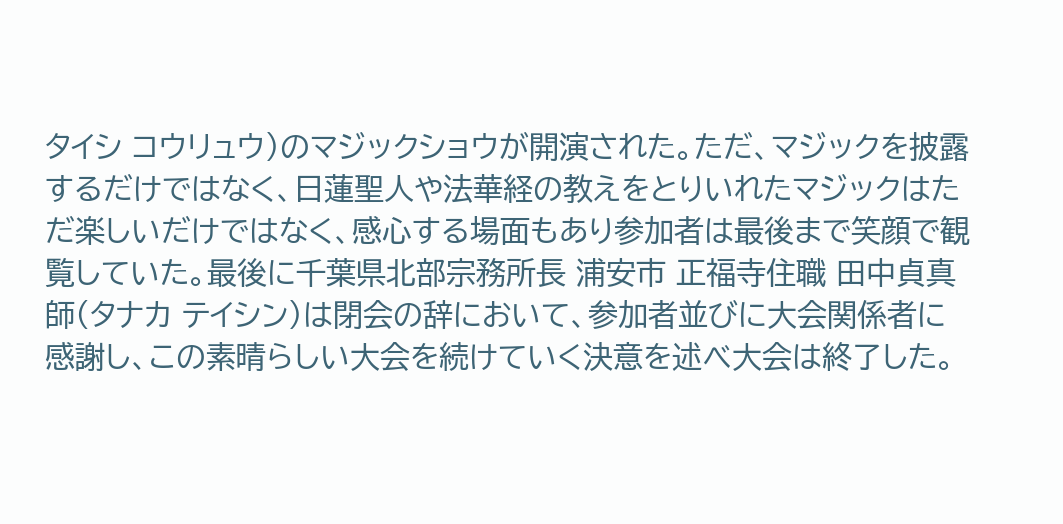タイシ コウリュウ)のマジックショウが開演された。ただ、マジックを披露するだけではなく、日蓮聖人や法華経の教えをとりいれたマジックはただ楽しいだけではなく、感心する場面もあり参加者は最後まで笑顔で観覧していた。最後に千葉県北部宗務所長 浦安市 正福寺住職 田中貞真師(タナカ テイシン)は閉会の辞において、参加者並びに大会関係者に感謝し、この素晴らしい大会を続けていく決意を述べ大会は終了した。